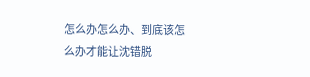怎么办怎么办、到底该怎么办才能让沈错脱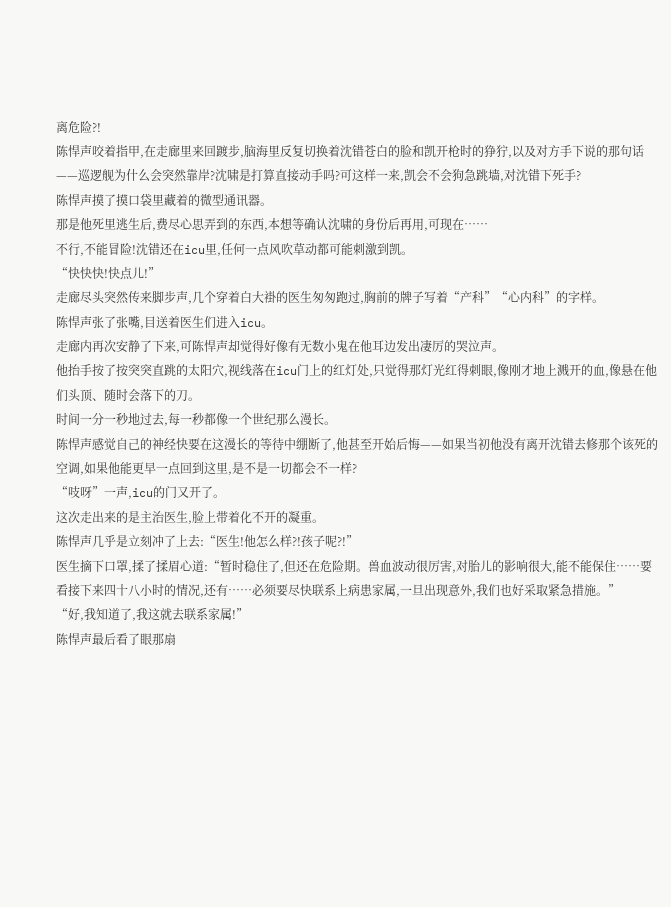离危险?!
陈悍声咬着指甲,在走廊里来回踱步,脑海里反复切换着沈错苍白的脸和凯开枪时的狰狞,以及对方手下说的那句话——巡逻舰为什么会突然靠岸?沈啸是打算直接动手吗?可这样一来,凯会不会狗急跳墙,对沈错下死手?
陈悍声摸了摸口袋里藏着的微型通讯器。
那是他死里逃生后,费尽心思弄到的东西,本想等确认沈啸的身份后再用,可现在……
不行,不能冒险!沈错还在icu里,任何一点风吹草动都可能刺激到凯。
“快快快!快点儿!”
走廊尽头突然传来脚步声,几个穿着白大褂的医生匆匆跑过,胸前的牌子写着“产科”“心内科”的字样。
陈悍声张了张嘴,目送着医生们进入icu。
走廊内再次安静了下来,可陈悍声却觉得好像有无数小鬼在他耳边发出凄厉的哭泣声。
他抬手按了按突突直跳的太阳穴,视线落在icu门上的红灯处,只觉得那灯光红得刺眼,像刚才地上溅开的血,像悬在他们头顶、随时会落下的刀。
时间一分一秒地过去,每一秒都像一个世纪那么漫长。
陈悍声感觉自己的神经快要在这漫长的等待中绷断了,他甚至开始后悔——如果当初他没有离开沈错去修那个该死的空调,如果他能更早一点回到这里,是不是一切都会不一样?
“吱呀”一声,icu的门又开了。
这次走出来的是主治医生,脸上带着化不开的凝重。
陈悍声几乎是立刻冲了上去:“医生!他怎么样?!孩子呢?!”
医生摘下口罩,揉了揉眉心道:“暂时稳住了,但还在危险期。兽血波动很厉害,对胎儿的影响很大,能不能保住……要看接下来四十八小时的情况,还有……必须要尽快联系上病患家属,一旦出现意外,我们也好采取紧急措施。”
“好,我知道了,我这就去联系家属!”
陈悍声最后看了眼那扇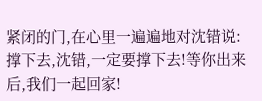紧闭的门,在心里一遍遍地对沈错说:撑下去,沈错,一定要撑下去!等你出来后,我们一起回家!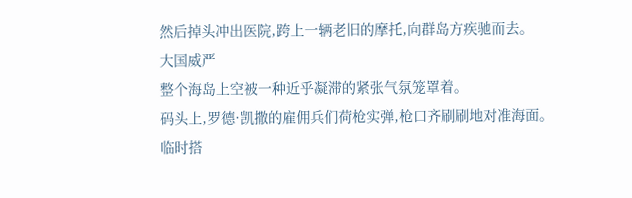然后掉头冲出医院,跨上一辆老旧的摩托,向群岛方疾驰而去。
大国威严
整个海岛上空被一种近乎凝滞的紧张气氛笼罩着。
码头上,罗德·凯撒的雇佣兵们荷枪实弹,枪口齐刷刷地对准海面。
临时搭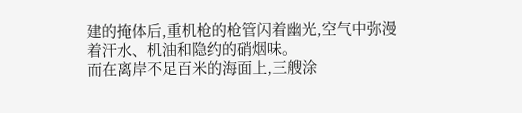建的掩体后,重机枪的枪管闪着幽光,空气中弥漫着汗水、机油和隐约的硝烟味。
而在离岸不足百米的海面上,三艘涂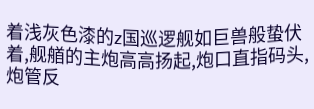着浅灰色漆的z国巡逻舰如巨兽般蛰伏着,舰艏的主炮高高扬起,炮口直指码头,炮管反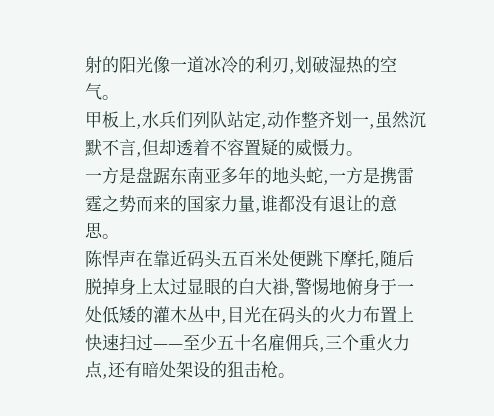射的阳光像一道冰冷的利刃,划破湿热的空气。
甲板上,水兵们列队站定,动作整齐划一,虽然沉默不言,但却透着不容置疑的威慑力。
一方是盘踞东南亚多年的地头蛇,一方是携雷霆之势而来的国家力量,谁都没有退让的意思。
陈悍声在靠近码头五百米处便跳下摩托,随后脱掉身上太过显眼的白大褂,警惕地俯身于一处低矮的灌木丛中,目光在码头的火力布置上快速扫过——至少五十名雇佣兵,三个重火力点,还有暗处架设的狙击枪。